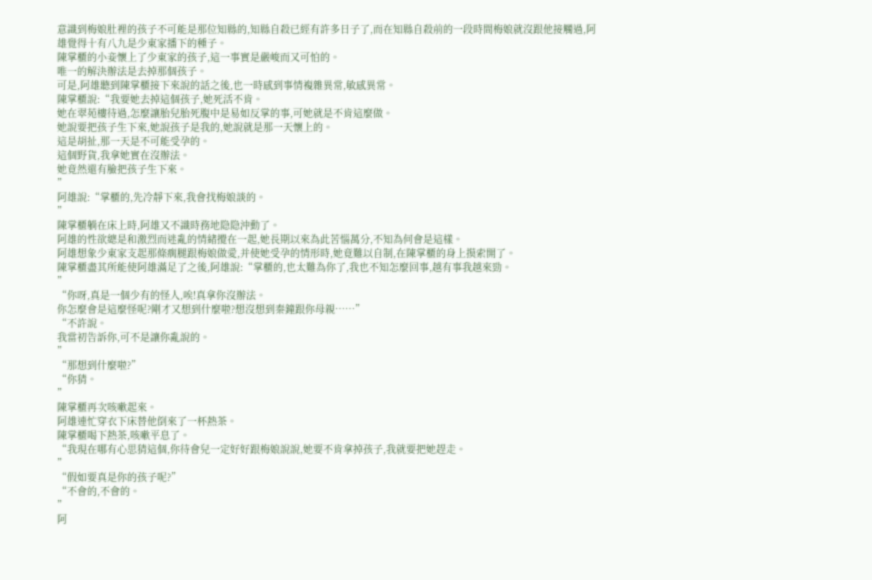意識到梅娘肚裡的孩子不可能是那位知縣的,知縣自殺已經有許多日子了,而在知縣自殺前的一段時間梅娘就沒跟他接觸過,阿雄覺得十有八九是少東家播下的種子。
陳掌櫃的小妾懷上了少東家的孩子,這一事實是嚴峻而又可怕的。
唯一的解決辦法是去掉那個孩子。
可是,阿雄聽到陳掌櫃接下來說的話之後,也一時感到事情複雜異常,敏感異常。
陳掌櫃說:“我要她去掉這個孩子,她死活不肯。
她在翠苑樓待過,怎麼讓胎兒胎死腹中是易如反掌的事,可她就是不肯這麼做。
她說要把孩子生下來,她說孩子是我的,她說就是那一天懷上的。
這是胡扯,那一天是不可能受孕的。
這個野貨,我拿她實在沒辦法。
她竟然還有臉把孩子生下來。
”
阿雄說:“掌櫃的,先冷靜下來,我會找梅娘談的。
”
陳掌櫃躺在床上時,阿雄又不識時務地隐隐沖動了。
阿雄的性欲總是和激烈而迷亂的情緒攪在一起,她長期以來為此苦惱萬分,不知為何會是這樣。
阿雄想象少東家支起那條瘸腿跟梅娘做愛,并使她受孕的情形時,她竟難以自制,在陳掌櫃的身上摸索開了。
陳掌櫃盡其所能使阿雄滿足了之後,阿雄說:“掌櫃的,也太難為你了,我也不知怎麼回事,越有事我越來勁。
”
“你呀,真是一個少有的怪人,唉!真拿你沒辦法。
你怎麼會是這麼怪呢?剛才又想到什麼啦?想沒想到秦鐘跟你母親……”
“不許說。
我當初告訴你,可不是讓你亂說的。
”
“那想到什麼啦?”
“你猜。
”
陳掌櫃再次咳嗽起來。
阿雄連忙穿衣下床替他倒來了一杯熱茶。
陳掌櫃喝下熱茶,咳嗽平息了。
“我現在哪有心思猜這個,你待會兒一定好好跟梅娘說說,她要不肯拿掉孩子,我就要把她趕走。
”
“假如要真是你的孩子呢?”
“不會的,不會的。
”
阿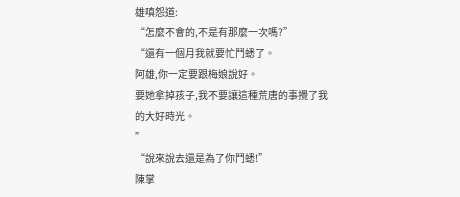雄嗔怨道:
“怎麼不會的,不是有那麼一次嗎?”
“還有一個月我就要忙鬥蟋了。
阿雄,你一定要跟梅娘說好。
要她拿掉孩子,我不要讓這種荒唐的事攪了我的大好時光。
”
“說來說去還是為了你鬥蟋!”
陳掌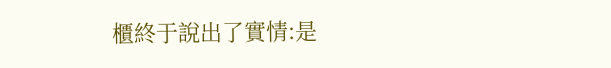櫃終于說出了實情:是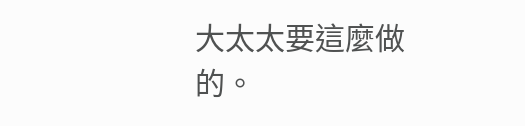大太太要這麼做的。